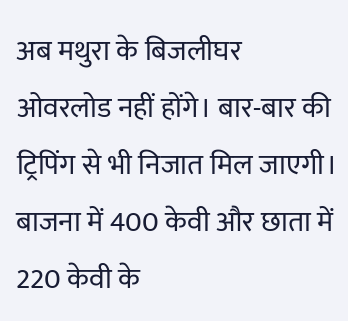अब मथुरा के बिजलीघर ओवरलोड नहीं होंगे। बार-बार की ट्रिपिंग से भी निजात मिल जाएगी। बाजना में 400 केवी और छाता में 220 केवी के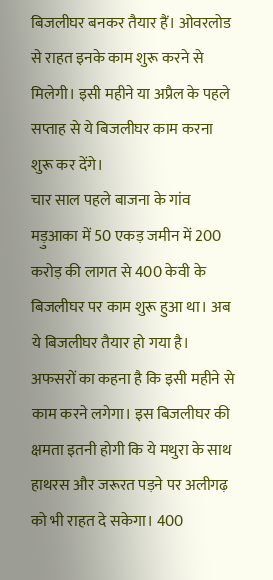बिजलीघर बनकर तैयार हैं। ओवरलोड से राहत इनके काम शुरू करने से मिलेगी। इसी महीने या अप्रैल के पहले सप्ताह से ये बिजलीघर काम करना शुरू कर देंगे।
चार साल पहले बाजना के गांव मड़ुआका में 50 एकड़ जमीन में 200 करोड़ की लागत से 400 केवी के बिजलीघर पर काम शुरू हुआ था। अब ये बिजलीघर तैयार हो गया है। अफसरों का कहना है कि इसी महीने से काम करने लगेगा। इस बिजलीघर की क्षमता इतनी होगी कि ये मथुरा के साथ हाथरस और जरूरत पड़ने पर अलीगढ़ को भी राहत दे सकेगा। 400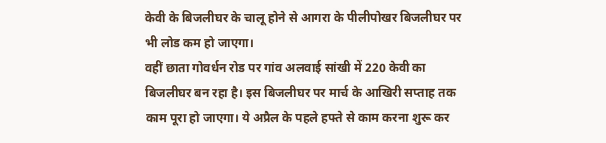केवी के बिजलीघर के चालू होने से आगरा के पीलीपोखर बिजलीघर पर भी लोड कम हो जाएगा।
वहीं छाता गोवर्धन रोड पर गांव अलवाई सांखी में 220 केवी का बिजलीघर बन रहा है। इस बिजलीघर पर मार्च के आखिरी सप्ताह तक काम पूरा हो जाएगा। ये अप्रैल के पहले हफ्ते से काम करना शुरू कर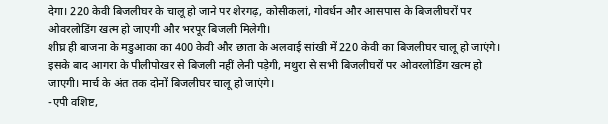देगा। 220 केवी बिजलीघर के चालू हो जाने पर शेरगढ़, कोसीकलां, गोवर्धन और आसपास के बिजलीघरों पर ओवरलोडिंग खत्म हो जाएगी और भरपूर बिजली मिलेगी।
शीघ्र ही बाजना के मडुआका का 400 केवी और छाता के अलवाई सांखी में 220 केवी का बिजलीघर चालू हो जाएंगे। इसके बाद आगरा के पीलीपोखर से बिजली नहीं लेनी पड़ेगी, मथुरा से सभी बिजलीघरों पर ओवरलोडिंग खत्म हो जाएगी। मार्च के अंत तक दोनों बिजलीघर चालू हो जाएंगे।
-एपी वशिष्ट,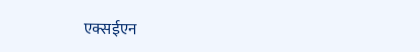एक्सईएन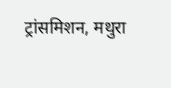ट्रांसमिशन, मथुरा